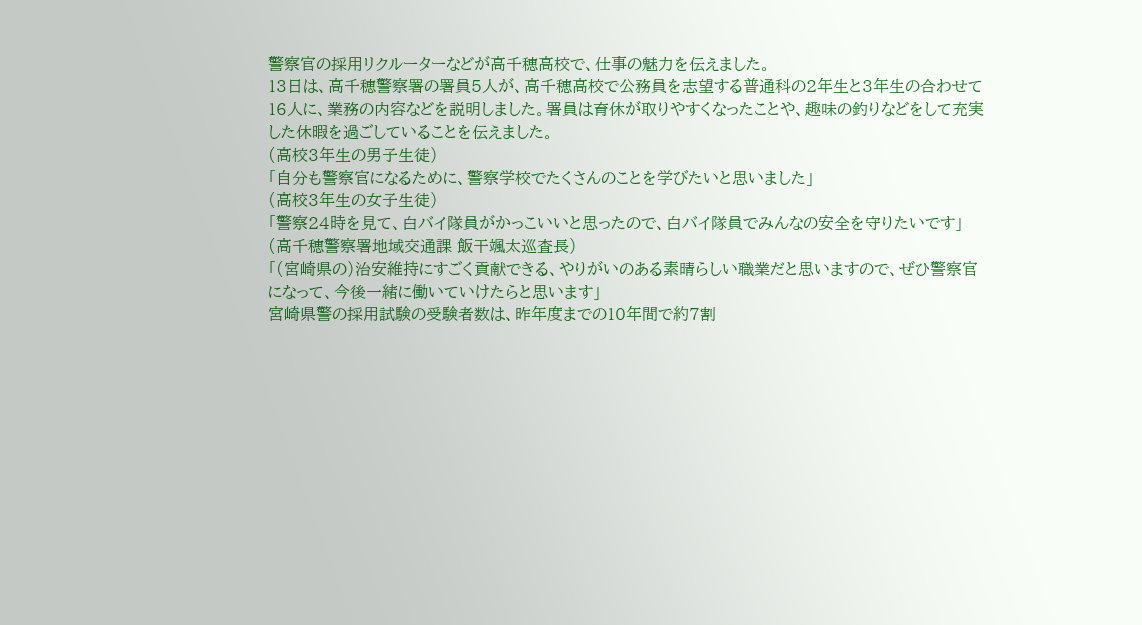警察官の採用リクルーターなどが高千穂高校で、仕事の魅力を伝えました。
13日は、高千穂警察署の署員5人が、高千穂高校で公務員を志望する普通科の2年生と3年生の合わせて16人に、業務の内容などを説明しました。署員は育休が取りやすくなったことや、趣味の釣りなどをして充実した休暇を過ごしていることを伝えました。
(高校3年生の男子生徒)
「自分も警察官になるために、警察学校でたくさんのことを学びたいと思いました」
(高校3年生の女子生徒)
「警察24時を見て、白バイ隊員がかっこいいと思ったので、白バイ隊員でみんなの安全を守りたいです」
(高千穂警察署地域交通課 飯干颯太巡査長)
「(宮崎県の)治安維持にすごく貢献できる、やりがいのある素晴らしい職業だと思いますので、ぜひ警察官になって、今後一緒に働いていけたらと思います」
宮崎県警の採用試験の受験者数は、昨年度までの10年間で約7割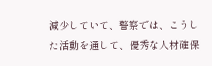減少していて、警察では、こうした活動を通して、優秀な人材確保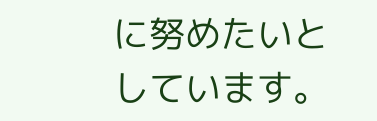に努めたいとしています。